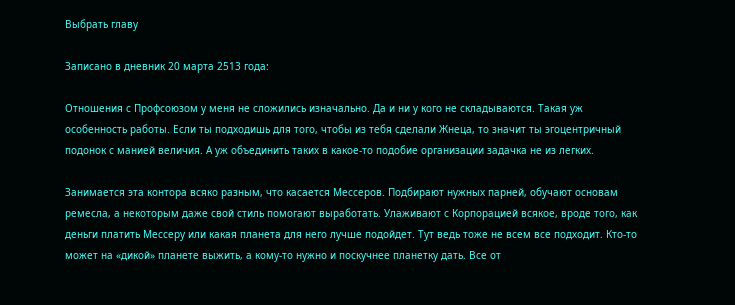Выбрать главу

Записано в дневник 20 марта 2513 года:

Отношения с Профсоюзом у меня не сложились изначально. Да и ни у кого не складываются. Такая уж особенность работы. Если ты подходишь для того, чтобы из тебя сделали Жнеца, то значит ты эгоцентричный подонок с манией величия. А уж объединить таких в какое-то подобие организации задачка не из легких.

Занимается эта контора всяко разным, что касается Мессеров. Подбирают нужных парней, обучают основам ремесла, а некоторым даже свой стиль помогают выработать. Улаживают с Корпорацией всякое, вроде того, как деньги платить Мессеру или какая планета для него лучше подойдет. Тут ведь тоже не всем все подходит. Кто-то может на «дикой» планете выжить, а кому-то нужно и поскучнее планетку дать. Все от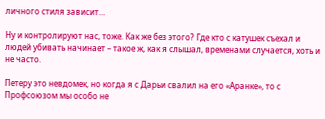личного стиля зависит…

Ну и контролируют нас, тоже. Как же без этого? Где кто с катушек съехал и людей убивать начинает – такое ж, как я слышал, временами случается, хоть и не часто.

Петеру это невдомек, но когда я с Дарьи свалил на его «Аранке», то с Профсоюзом мы особо не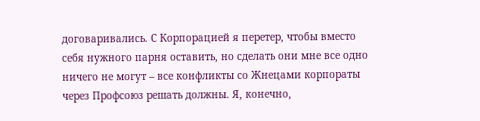договаривались. С Корпорацией я перетер, чтобы вместо себя нужного парня оставить, но сделать они мне все одно ничего не могут – все конфликты со Жнецами корпораты через Профсоюз решать должны. Я, конечно,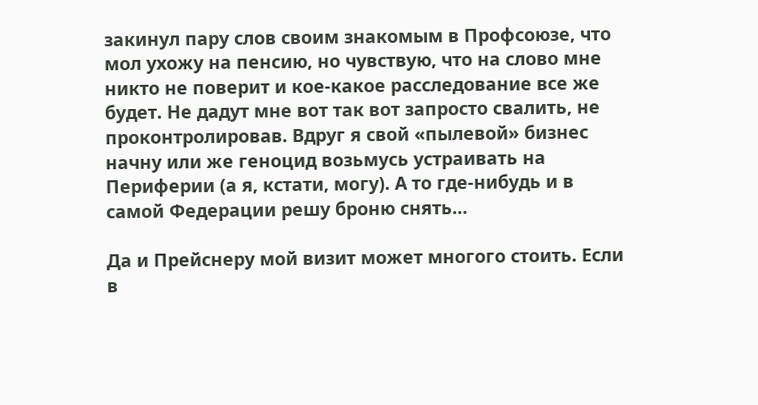закинул пару слов своим знакомым в Профсоюзе, что мол ухожу на пенсию, но чувствую, что на слово мне никто не поверит и кое-какое расследование все же будет. Не дадут мне вот так вот запросто свалить, не проконтролировав. Вдруг я свой «пылевой» бизнес начну или же геноцид возьмусь устраивать на Периферии (а я, кстати, могу). А то где-нибудь и в самой Федерации решу броню снять…

Да и Прейснеру мой визит может многого стоить. Если в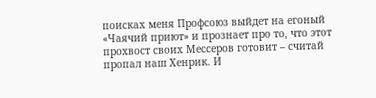поисках меня Профсоюз выйдет на егоный «Чаячий приют» и прознает про то, что этот прохвост своих Мессеров готовит – считай пропал наш Хенрик. И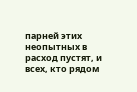парней этих неопытных в расход пустят, и всех, кто рядом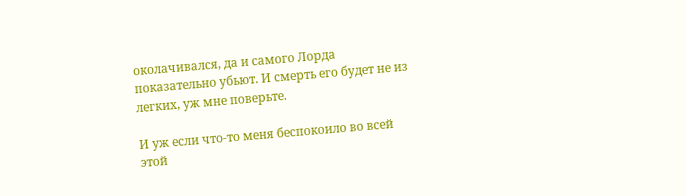околачивался, да и самого Лорда показательно убьют. И смерть его будет не из легких, уж мне поверьте.

И уж если что-то меня беспокоило во всей этой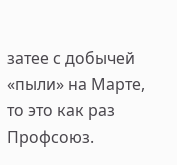затее с добычей «пыли» на Марте, то это как раз Профсоюз.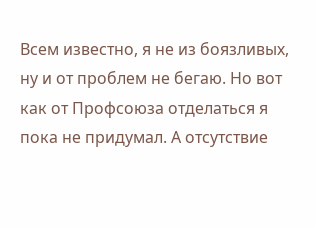Всем известно, я не из боязливых, ну и от проблем не бегаю. Но вот как от Профсоюза отделаться я пока не придумал. А отсутствие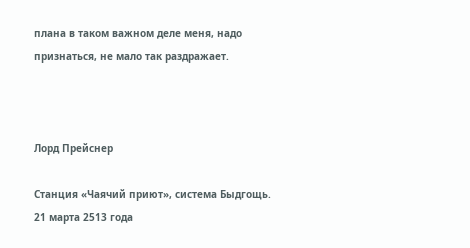плана в таком важном деле меня, надо признаться, не мало так раздражает.



Лорд Прейснер

Станция «Чаячий приют», система Быдгощь. 21 марта 2513 года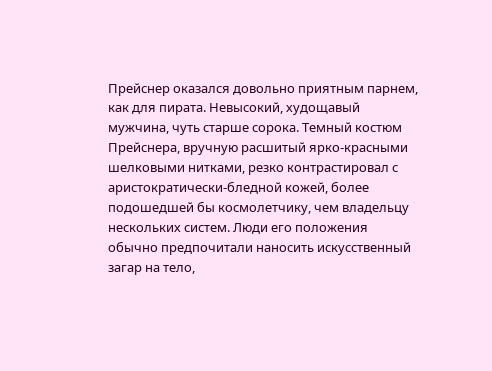Прейснер оказался довольно приятным парнем, как для пирата. Невысокий, худощавый мужчина, чуть старше сорока. Темный костюм Прейснера, вручную расшитый ярко-красными шелковыми нитками, резко контрастировал с аристократически-бледной кожей, более подошедшей бы космолетчику, чем владельцу нескольких систем. Люди его положения обычно предпочитали наносить искусственный загар на тело,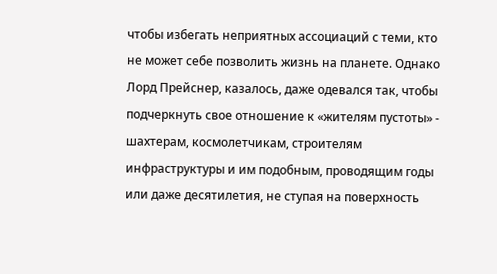чтобы избегать неприятных ассоциаций с теми, кто не может себе позволить жизнь на планете. Однако Лорд Прейснер, казалось, даже одевался так, чтобы подчеркнуть свое отношение к «жителям пустоты» - шахтерам, космолетчикам, строителям инфраструктуры и им подобным, проводящим годы или даже десятилетия, не ступая на поверхность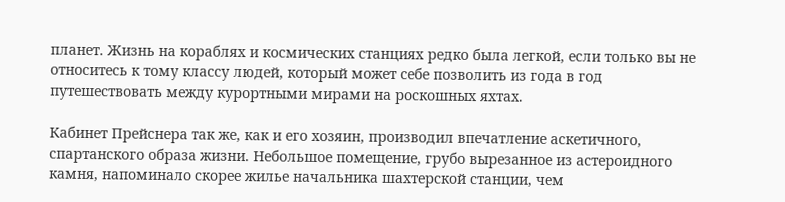планет. Жизнь на кораблях и космических станциях редко была легкой, если только вы не относитесь к тому классу людей, который может себе позволить из года в год путешествовать между курортными мирами на роскошных яхтах.

Кабинет Прейснера так же, как и его хозяин, производил впечатление аскетичного, спартанского образа жизни. Небольшое помещение, грубо вырезанное из астероидного камня, напоминало скорее жилье начальника шахтерской станции, чем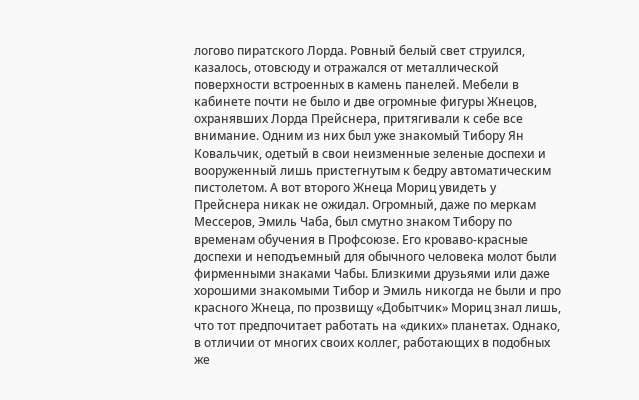логово пиратского Лорда. Ровный белый свет струился, казалось, отовсюду и отражался от металлической поверхности встроенных в камень панелей. Мебели в кабинете почти не было и две огромные фигуры Жнецов, охранявших Лорда Прейснера, притягивали к себе все внимание. Одним из них был уже знакомый Тибору Ян Ковальчик, одетый в свои неизменные зеленые доспехи и вооруженный лишь пристегнутым к бедру автоматическим пистолетом. А вот второго Жнеца Мориц увидеть у Прейснера никак не ожидал. Огромный, даже по меркам Мессеров, Эмиль Чаба, был смутно знаком Тибору по временам обучения в Профсоюзе. Его кроваво-красные доспехи и неподъемный для обычного человека молот были фирменными знаками Чабы. Близкими друзьями или даже хорошими знакомыми Тибор и Эмиль никогда не были и про красного Жнеца, по прозвищу «Добытчик» Мориц знал лишь, что тот предпочитает работать на «диких» планетах. Однако, в отличии от многих своих коллег, работающих в подобных же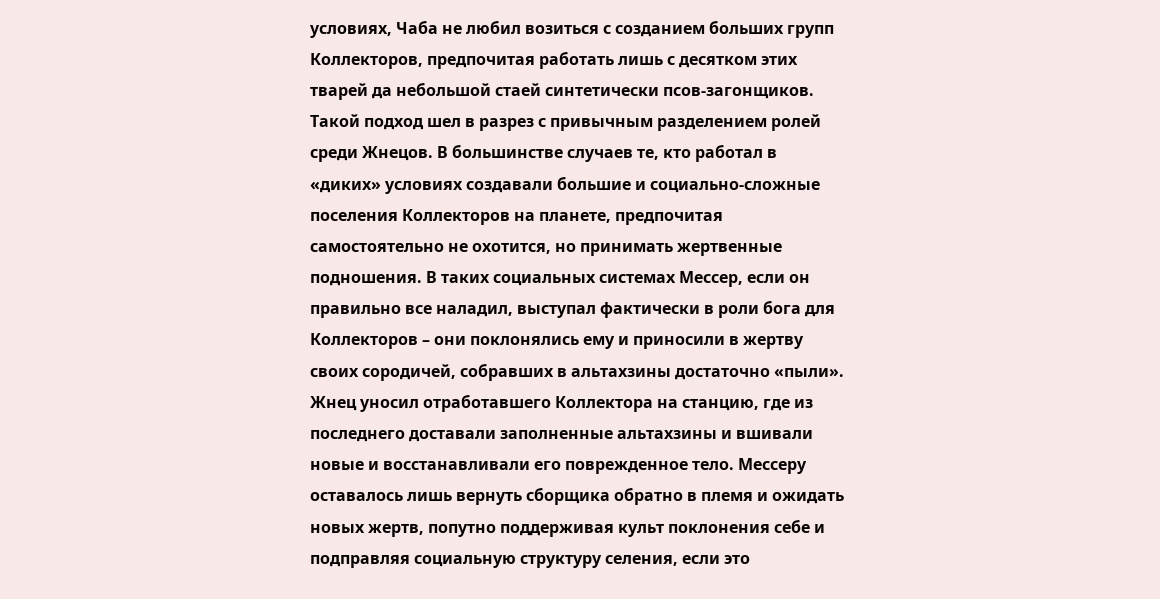условиях, Чаба не любил возиться с созданием больших групп Коллекторов, предпочитая работать лишь с десятком этих тварей да небольшой стаей синтетически псов-загонщиков. Такой подход шел в разрез с привычным разделением ролей среди Жнецов. В большинстве случаев те, кто работал в «диких» условиях создавали большие и социально-сложные поселения Коллекторов на планете, предпочитая самостоятельно не охотится, но принимать жертвенные подношения. В таких социальных системах Мессер, если он правильно все наладил, выступал фактически в роли бога для Коллекторов – они поклонялись ему и приносили в жертву своих сородичей, собравших в альтахзины достаточно «пыли». Жнец уносил отработавшего Коллектора на станцию, где из последнего доставали заполненные альтахзины и вшивали новые и восстанавливали его поврежденное тело. Мессеру оставалось лишь вернуть сборщика обратно в племя и ожидать новых жертв, попутно поддерживая культ поклонения себе и подправляя социальную структуру селения, если это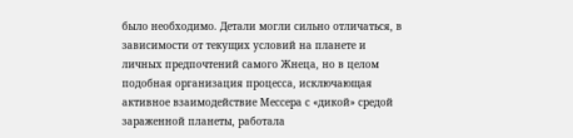было необходимо. Детали могли сильно отличаться, в зависимости от текущих условий на планете и личных предпочтений самого Жнеца, но в целом подобная организация процесса, исключающая активное взаимодействие Мессера с «дикой» средой зараженной планеты, работала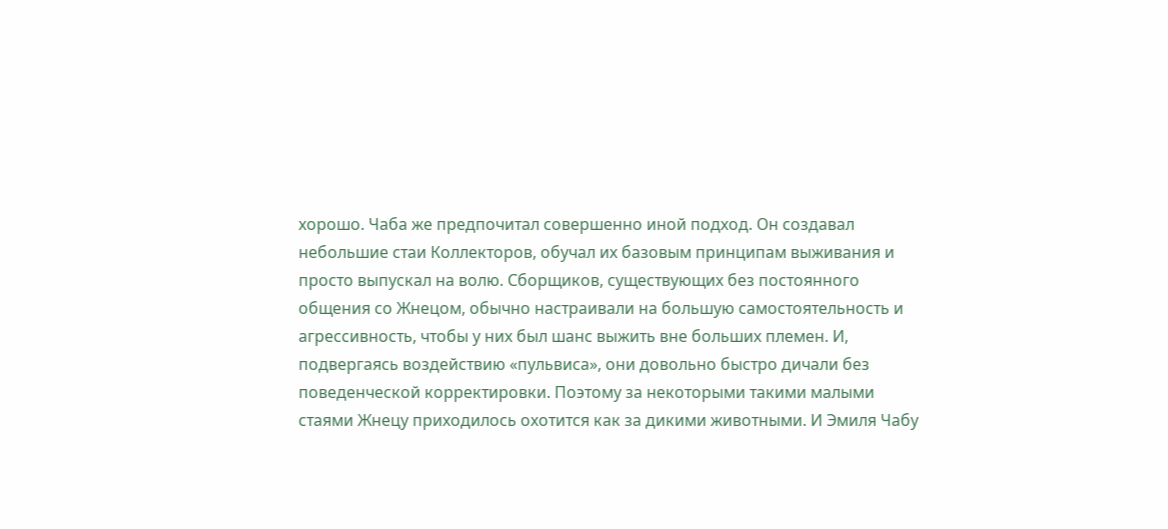хорошо. Чаба же предпочитал совершенно иной подход. Он создавал небольшие стаи Коллекторов, обучал их базовым принципам выживания и просто выпускал на волю. Сборщиков, существующих без постоянного общения со Жнецом, обычно настраивали на большую самостоятельность и агрессивность, чтобы у них был шанс выжить вне больших племен. И, подвергаясь воздействию «пульвиса», они довольно быстро дичали без поведенческой корректировки. Поэтому за некоторыми такими малыми стаями Жнецу приходилось охотится как за дикими животными. И Эмиля Чабу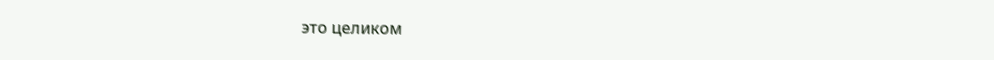это целиком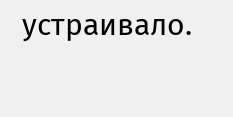устраивало.